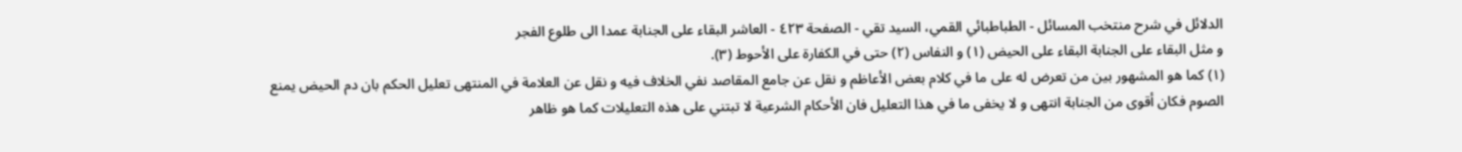الدلائل في شرح منتخب المسائل - الطباطبائي القمي، السید تقي - الصفحة ٤٢٣ - العاشر البقاء على الجنابة عمدا الى طلوع الفجر
و مثل البقاء على الجنابة البقاء على الحيض (١) و النفاس (٢) حتى في الكفارة على الأحوط (٣).
(١) كما هو المشهور بين من تعرض له على ما في كلام بعض الأعاظم و نقل عن جامع المقاصد نفي الخلاف فيه و نقل عن العلامة في المنتهى تعليل الحكم بان دم الحيض يمنع الصوم فكان أقوى من الجنابة انتهى و لا يخفى ما في هذا التعليل فان الأحكام الشرعية لا تبتني على هذه التعليلات كما هو ظاهر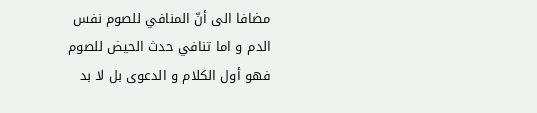مضافا الى أنّ المنافي للصوم نفس الدم و اما تنافي حدث الحيض للصوم فهو أول الكلام و الدعوى بل لا بد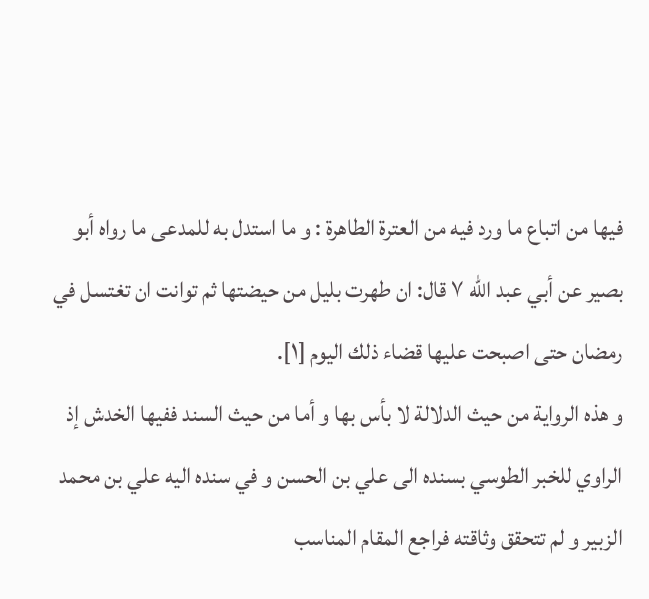فيها من اتباع ما ورد فيه من العترة الطاهرة : و ما استدل به للمدعى ما رواه أبو بصير عن أبي عبد اللّه ٧ قال: ان طهرت بليل من حيضتها ثم توانت ان تغتسل في رمضان حتى اصبحت عليها قضاء ذلك اليوم [١].
و هذه الرواية من حيث الدلالة لا بأس بها و أما من حيث السند ففيها الخدش إذ الراوي للخبر الطوسي بسنده الى علي بن الحسن و في سنده اليه علي بن محمد الزبير و لم تتحقق وثاقته فراجع المقام المناسب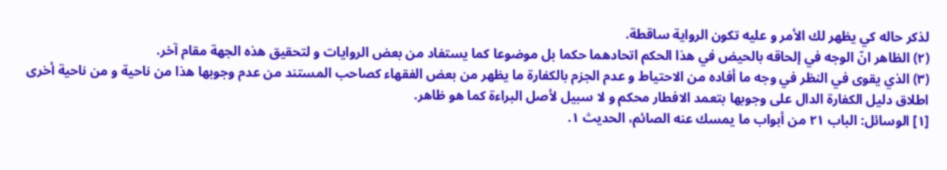لذكر حاله كي يظهر لك الأمر و عليه تكون الرواية ساقطة.
(٢) الظاهر انّ الوجه في إلحاقه بالحيض في هذا الحكم اتحادهما حكما بل موضوعا كما يستفاد من بعض الروايات و لتحقيق هذه الجهة مقام آخر.
(٣) الذي يقوى في النظر في وجه ما أفاده من الاحتياط و عدم الجزم بالكفارة ما يظهر من بعض الفقهاء كصاحب المستند من عدم وجوبها هذا من ناحية و من ناحية أخرى اطلاق دليل الكفارة الدال على وجوبها بتعمد الافطار محكم و لا سبيل لأصل البراءة كما هو ظاهر.
[١] الوسائل: الباب ٢١ من أبواب ما يمسك عنه الصائم، الحديث ١.